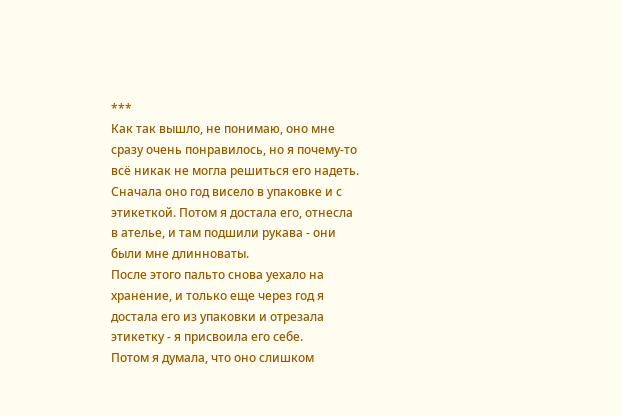***
Как так вышло, не понимаю, оно мне сразу очень понравилось, но я почему-то всё никак не могла решиться его надеть.
Сначала оно год висело в упаковке и с этикеткой. Потом я достала его, отнесла в ателье, и там подшили рукава - они были мне длинноваты.
После этого пальто снова уехало на хранение, и только еще через год я достала его из упаковки и отрезала этикетку - я присвоила его себе.
Потом я думала, что оно слишком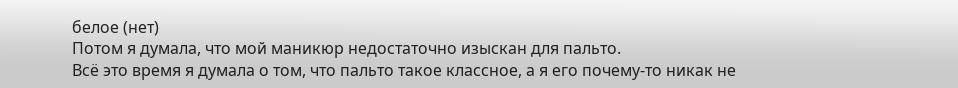белое (нет)
Потом я думала, что мой маникюр недостаточно изыскан для пальто.
Всё это время я думала о том, что пальто такое классное, а я его почему-то никак не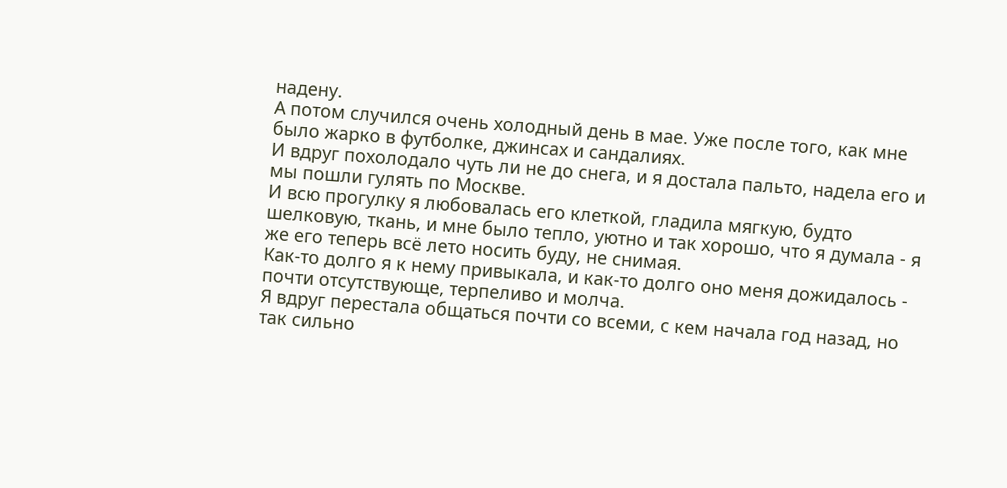надену.
А потом случился очень холодный день в мае. Уже после того, как мне было жарко в футболке, джинсах и сандалиях.
И вдруг похолодало чуть ли не до снега, и я достала пальто, надела его и мы пошли гулять по Москве.
И всю прогулку я любовалась его клеткой, гладила мягкую, будто шелковую, ткань, и мне было тепло, уютно и так хорошо, что я думала - я же его теперь всё лето носить буду, не снимая.
Как-то долго я к нему привыкала, и как-то долго оно меня дожидалось - почти отсутствующе, терпеливо и молча.
Я вдруг перестала общаться почти со всеми, с кем начала год назад, но так сильно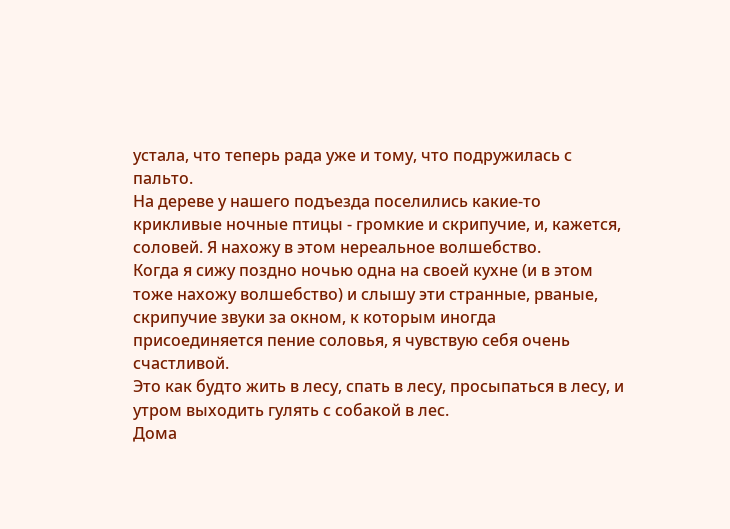устала, что теперь рада уже и тому, что подружилась с пальто.
На дереве у нашего подъезда поселились какие-то крикливые ночные птицы - громкие и скрипучие, и, кажется, соловей. Я нахожу в этом нереальное волшебство.
Когда я сижу поздно ночью одна на своей кухне (и в этом тоже нахожу волшебство) и слышу эти странные, рваные, скрипучие звуки за окном, к которым иногда присоединяется пение соловья, я чувствую себя очень счастливой.
Это как будто жить в лесу, спать в лесу, просыпаться в лесу, и утром выходить гулять с собакой в лес.
Дома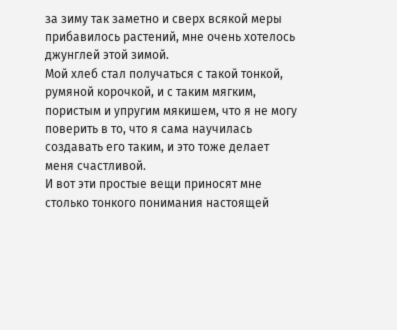за зиму так заметно и сверх всякой меры прибавилось растений, мне очень хотелось джунглей этой зимой.
Мой хлеб стал получаться с такой тонкой, румяной корочкой, и с таким мягким, пористым и упругим мякишем, что я не могу поверить в то, что я сама научилась создавать его таким, и это тоже делает меня счастливой.
И вот эти простые вещи приносят мне столько тонкого понимания настоящей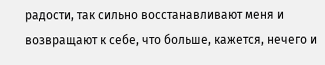радости, так сильно восстанавливают меня и возвращают к себе, что больше, кажется, нечего и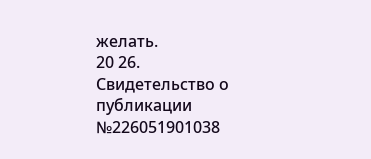желать.
20 26.
Свидетельство о публикации №226051901038